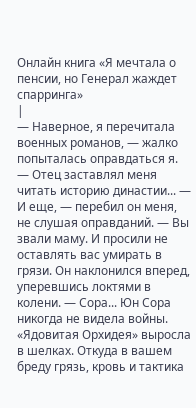Онлайн книга «Я мечтала о пенсии, но Генерал жаждет спарринга»
|
— Наверное, я перечитала военных романов, — жалко попыталась оправдаться я. — Отец заставлял меня читать историю династии... — И еще, — перебил он меня, не слушая оправданий. — Вы звали маму. И просили не оставлять вас умирать в грязи. Он наклонился вперед, уперевшись локтями в колени. — Сора... Юн Сора никогда не видела войны. «Ядовитая Орхидея» выросла в шелках. Откуда в вашем бреду грязь, кровь и тактика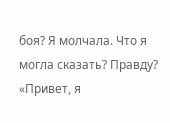боя? Я молчала. Что я могла сказать? Правду? «Привет, я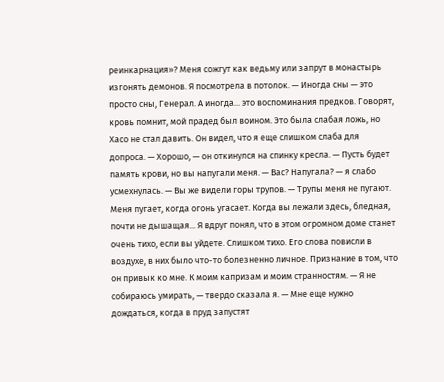реинкарнация»? Меня сожгут как ведьму или запрут в монастырь изгонять демонов. Я посмотрела в потолок. — Иногда сны — это просто сны, Генерал. А иногда... это воспоминания предков. Говорят, кровь помнит, мой прадед был воином. Это была слабая ложь, но Хасо не стал давить. Он видел, что я еще слишком слаба для допроса. — Хорошо, — он откинулся на спинку кресла. — Пусть будет память крови, но вы напугали меня. — Вас? Напугала? — я слабо усмехнулась. — Вы же видели горы трупов. — Трупы меня не пугают. Меня пугает, когда огонь угасает. Когда вы лежали здесь, бледная, почти не дышащая... Я вдруг понял, что в этом огромном доме станет очень тихо, если вы уйдете. Слишком тихо. Его слова повисли в воздухе, в них было что-то болезненно личное. Признание в том, что он привык ко мне. К моим капризам и моим странностям. — Я не собираюсь умирать, — твердо сказала я. — Мне еще нужно дождаться, когда в пруд запустят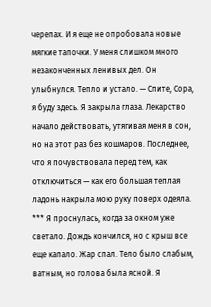черепах. И я еще не опробовала новые мягкие тапочки. У меня слишком много незаконченных ленивых дел. Он улыбнулся. Тепло и устало. — Спите, Сора, я буду здесь. Я закрыла глаза. Лекарство начало действовать, утягивая меня в сон, но на этот раз без кошмаров. Последнее, что я почувствовала перед тем, как отключиться — как его большая теплая ладонь накрыла мою руку поверх одеяла. *** Я проснулась, когда за окном уже светало. Дождь кончился, но с крыш все еще капало. Жар спал. Тело было слабым, ватным, но голова была ясной. Я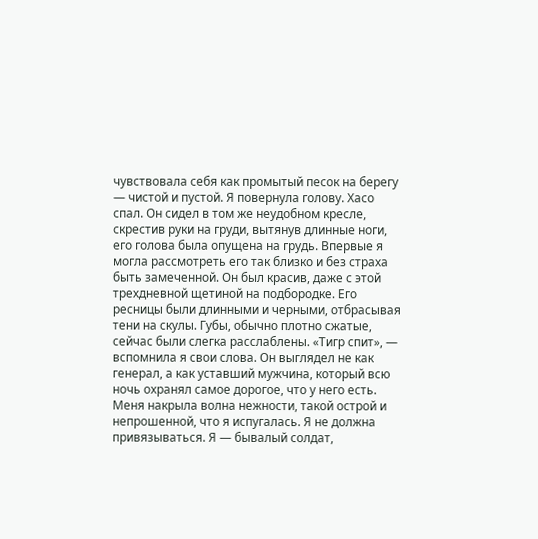чувствовала себя как промытый песок на берегу — чистой и пустой. Я повернула голову. Хасо спал. Он сидел в том же неудобном кресле, скрестив руки на груди, вытянув длинные ноги, его голова была опущена на грудь. Впервые я могла рассмотреть его так близко и без страха быть замеченной. Он был красив, даже с этой трехдневной щетиной на подбородке. Его ресницы были длинными и черными, отбрасывая тени на скулы. Губы, обычно плотно сжатые, сейчас были слегка расслаблены. «Тигр спит», — вспомнила я свои слова. Он выглядел не как генерал, а как уставший мужчина, который всю ночь охранял самое дорогое, что у него есть. Меня накрыла волна нежности, такой острой и непрошенной, что я испугалась. Я не должна привязываться. Я — бывалый солдат,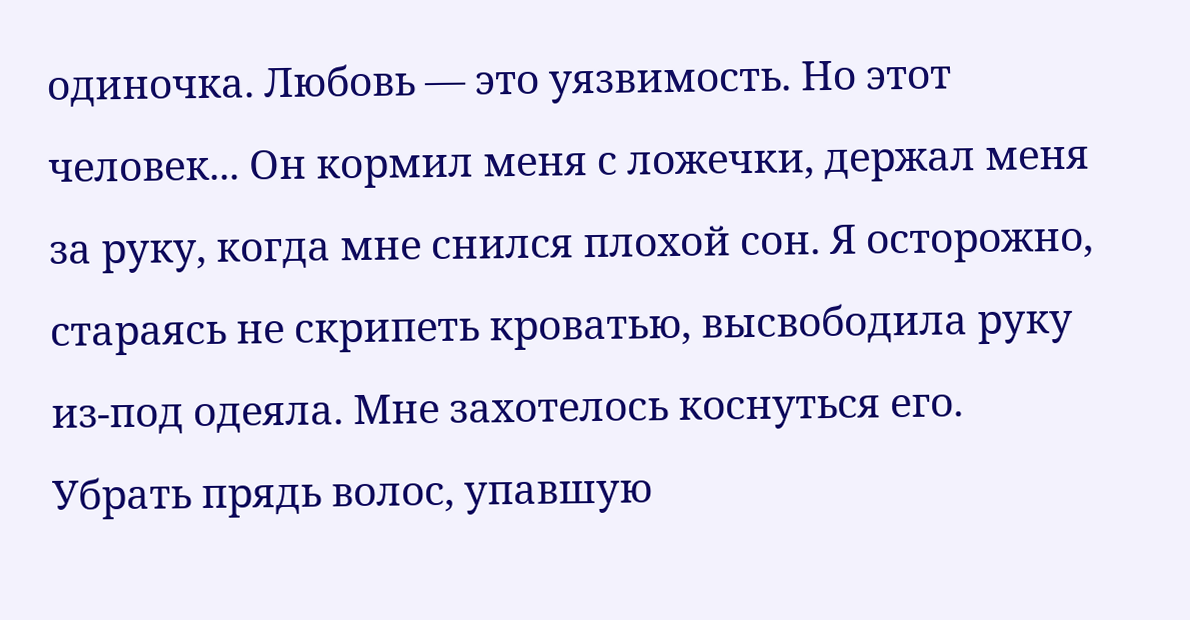одиночка. Любовь — это уязвимость. Но этот человек... Он кормил меня с ложечки, держал меня за руку, когда мне снился плохой сон. Я осторожно, стараясь не скрипеть кроватью, высвободила руку из-под одеяла. Мне захотелось коснуться его. Убрать прядь волос, упавшую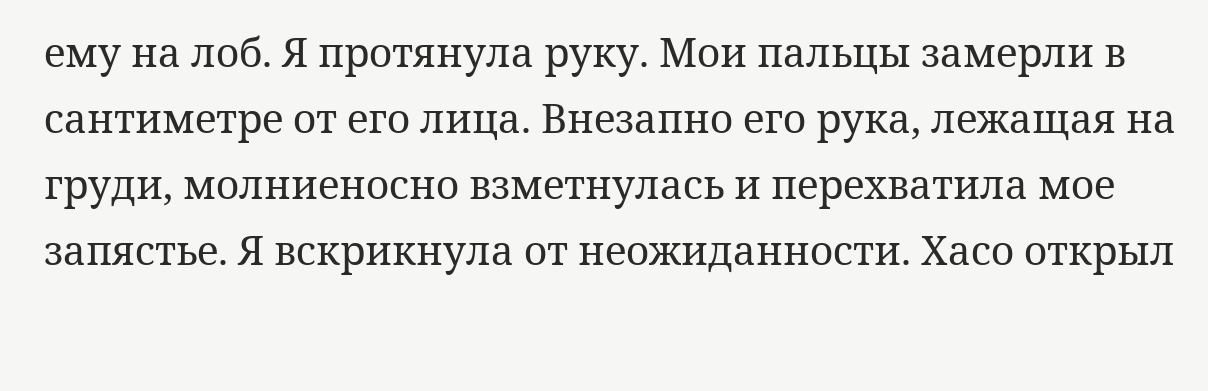ему на лоб. Я протянула руку. Мои пальцы замерли в сантиметре от его лица. Внезапно его рука, лежащая на груди, молниеносно взметнулась и перехватила мое запястье. Я вскрикнула от неожиданности. Хасо открыл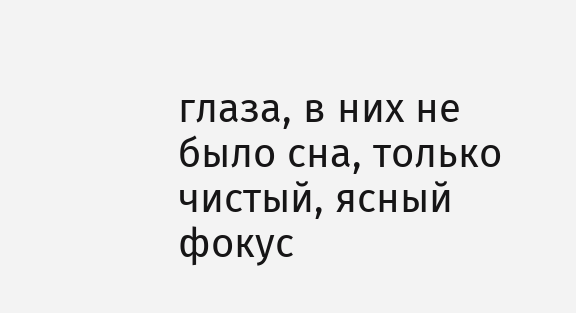глаза, в них не было сна, только чистый, ясный фокус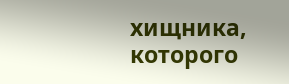хищника, которого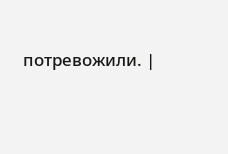потревожили. |